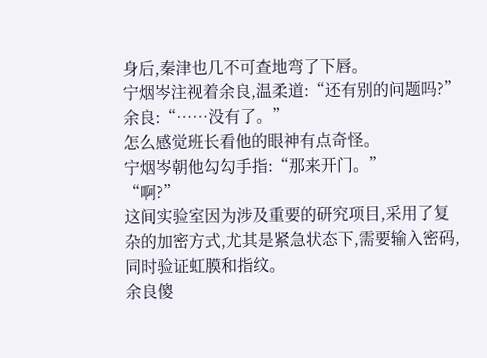身后,秦津也几不可查地弯了下唇。
宁烟岑注视着余良,温柔道:“还有别的问题吗?”
余良:“……没有了。”
怎么感觉班长看他的眼神有点奇怪。
宁烟岑朝他勾勾手指:“那来开门。”
“啊?”
这间实验室因为涉及重要的研究项目,采用了复杂的加密方式,尤其是紧急状态下,需要输入密码,同时验证虹膜和指纹。
余良傻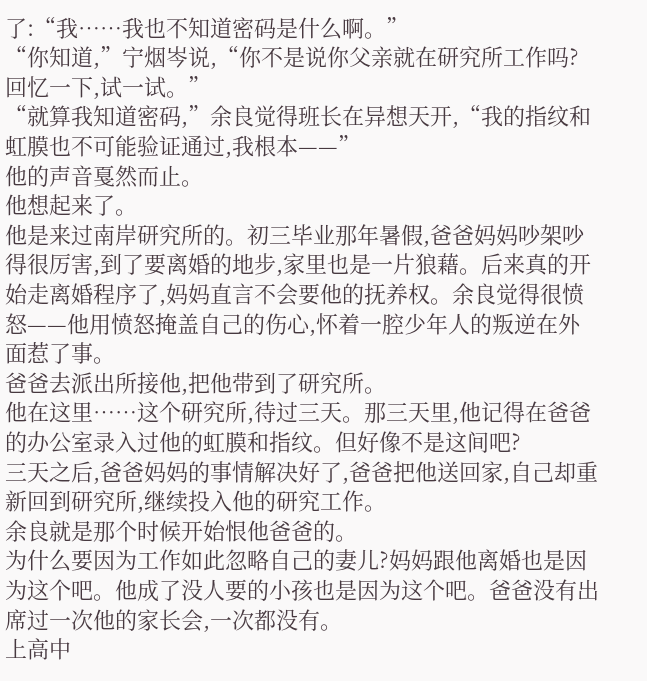了:“我……我也不知道密码是什么啊。”
“你知道,”宁烟岑说,“你不是说你父亲就在研究所工作吗?回忆一下,试一试。”
“就算我知道密码,”余良觉得班长在异想天开,“我的指纹和虹膜也不可能验证通过,我根本——”
他的声音戛然而止。
他想起来了。
他是来过南岸研究所的。初三毕业那年暑假,爸爸妈妈吵架吵得很厉害,到了要离婚的地步,家里也是一片狼藉。后来真的开始走离婚程序了,妈妈直言不会要他的抚养权。余良觉得很愤怒——他用愤怒掩盖自己的伤心,怀着一腔少年人的叛逆在外面惹了事。
爸爸去派出所接他,把他带到了研究所。
他在这里……这个研究所,待过三天。那三天里,他记得在爸爸的办公室录入过他的虹膜和指纹。但好像不是这间吧?
三天之后,爸爸妈妈的事情解决好了,爸爸把他送回家,自己却重新回到研究所,继续投入他的研究工作。
余良就是那个时候开始恨他爸爸的。
为什么要因为工作如此忽略自己的妻儿?妈妈跟他离婚也是因为这个吧。他成了没人要的小孩也是因为这个吧。爸爸没有出席过一次他的家长会,一次都没有。
上高中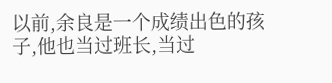以前,余良是一个成绩出色的孩子,他也当过班长,当过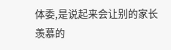体委,是说起来会让别的家长羡慕的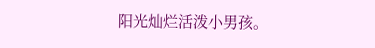阳光灿烂活泼小男孩。